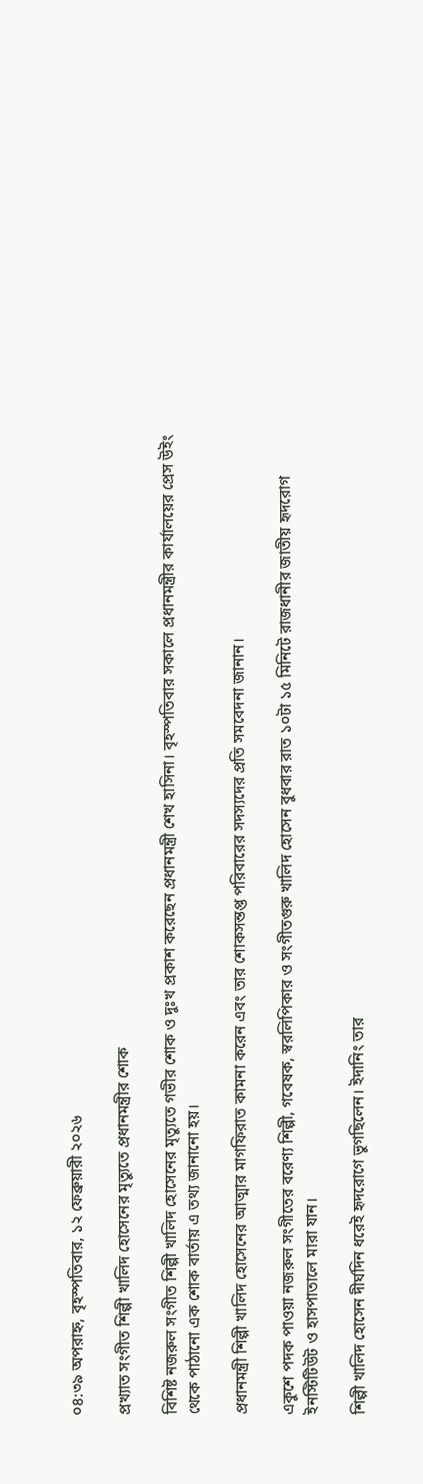০৪:৩৯ অপরাহ্ন, বৃহস্পতিবার, ১২ ফেব্রুয়ারী ২০২৬

প্রখ্যাত সংগীত শিল্পী খালিদ হোসেনের মৃত্যুতে প্রধানমন্ত্রীর শোক

বিশিষ্ট নজরুল সংগীত শিল্পী খালিদ হোসেনের মৃত্যুতে গভীর শোক ও দুঃখ প্রকাশ করেছেন প্রধানমন্ত্রী শেখ হাসিনা। বৃহস্পতিবার সকালে প্রধানমন্ত্রীর কার্যালয়ের প্রেস উইং থেকে পাঠানো এক শোক বার্তায় এ তথ্য জানানো হয়।

প্রধানমন্ত্রী শিল্পী খালিদ হোসেনের আত্মার মাগফিরাত কামনা করেন এবং তার শোকসন্তপ্ত পরিবারের সদস্যদের প্রতি সমবেদনা জানান।

একুশে পদক পাওয়া নজরুল সংগীতের বরেণ্য শিল্পী, গবেষক, স্বরলিপিকার ও সংগীতগুরু খালিদ হোসেন বুধবার রাত ১০টা ১৫ মিনিটে রাজধানীর জাতীয় হৃদরোগ ইনস্টিটিউট ও হাসপাতালে মারা যান।

শিল্পী খালিদ হোসেন দীর্ঘদিন ধরেই হৃদরোগে ভুগছিলেন। ইদানিং তার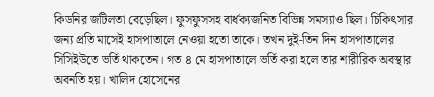কিডনির জটিলতা বেড়েছিল। ফুসফুসসহ বার্ধক্যজনিত বিভিন্ন সমস্যাও ছিল। চিকিৎসার জন্য প্রতি মাসেই হাসপাতালে নেওয়া হতো তাকে। তখন দুই-তিন দিন হাসপাতালের সিসিইউতে ভর্তি থাকতেন। গত ৪ মে হাসপাতালে ভর্তি করা হলে তার শারীরিক অবস্থার অবনতি হয়। খালিদ হোসেনের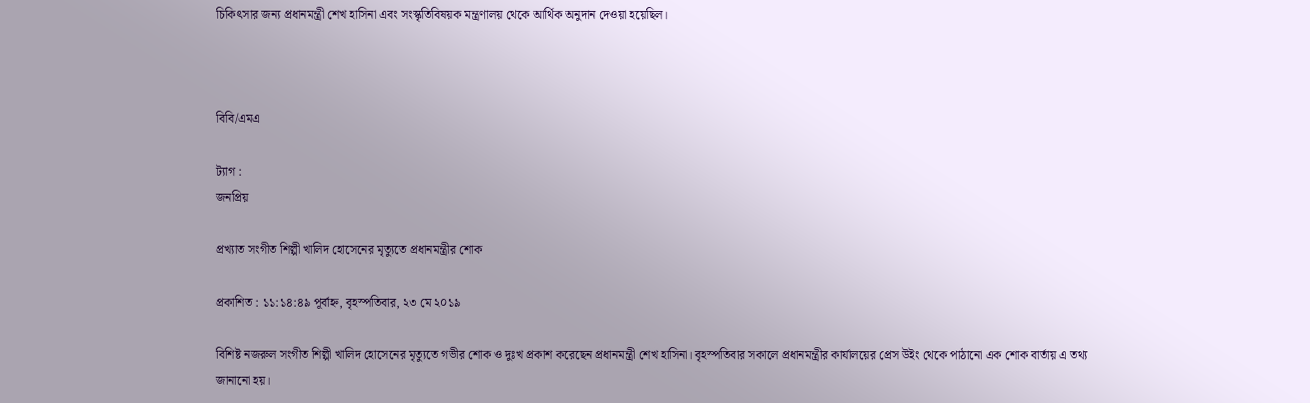চিকিৎসার জন্য প্রধানমন্ত্রী শেখ হাসিনা এবং সংস্কৃতিবিষয়ক মন্ত্রণালয় থেকে আর্থিক অনুদান দেওয়া হয়েছিল।



বিবি/এমএ

ট্যাগ :
জনপ্রিয়

প্রখ্যাত সংগীত শিল্পী খালিদ হোসেনের মৃত্যুতে প্রধানমন্ত্রীর শোক

প্রকাশিত : ১১:১৪:৪৯ পূর্বাহ্ন, বৃহস্পতিবার, ২৩ মে ২০১৯

বিশিষ্ট নজরুল সংগীত শিল্পী খালিদ হোসেনের মৃত্যুতে গভীর শোক ও দুঃখ প্রকাশ করেছেন প্রধানমন্ত্রী শেখ হাসিনা। বৃহস্পতিবার সকালে প্রধানমন্ত্রীর কার্যালয়ের প্রেস উইং থেকে পাঠানো এক শোক বার্তায় এ তথ্য জানানো হয়।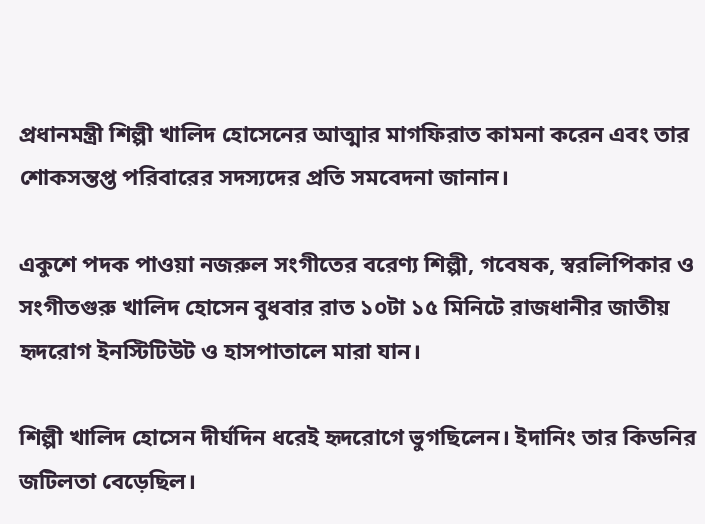প্রধানমন্ত্রী শিল্পী খালিদ হোসেনের আত্মার মাগফিরাত কামনা করেন এবং তার শোকসন্তপ্ত পরিবারের সদস্যদের প্রতি সমবেদনা জানান।

একুশে পদক পাওয়া নজরুল সংগীতের বরেণ্য শিল্পী, গবেষক, স্বরলিপিকার ও সংগীতগুরু খালিদ হোসেন বুধবার রাত ১০টা ১৫ মিনিটে রাজধানীর জাতীয় হৃদরোগ ইনস্টিটিউট ও হাসপাতালে মারা যান।

শিল্পী খালিদ হোসেন দীর্ঘদিন ধরেই হৃদরোগে ভুগছিলেন। ইদানিং তার কিডনির জটিলতা বেড়েছিল।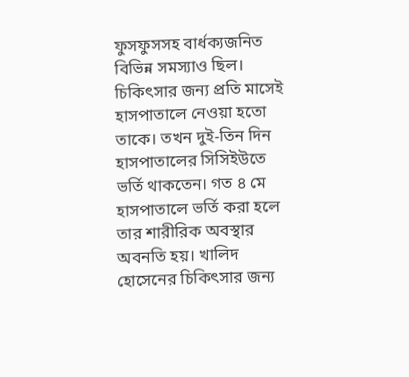ফুসফুসসহ বার্ধক্যজনিত বিভিন্ন সমস্যাও ছিল। চিকিৎসার জন্য প্রতি মাসেই হাসপাতালে নেওয়া হতো তাকে। তখন দুই-তিন দিন হাসপাতালের সিসিইউতে ভর্তি থাকতেন। গত ৪ মে হাসপাতালে ভর্তি করা হলে তার শারীরিক অবস্থার অবনতি হয়। খালিদ হোসেনের চিকিৎসার জন্য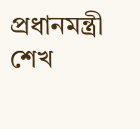প্রধানমন্ত্রী শেখ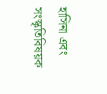হাসিনা এবং সংস্কৃতিবিষয়ক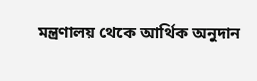মন্ত্রণালয় থেকে আর্থিক অনুদান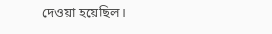দেওয়া হয়েছিল।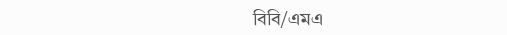বিবি/এমএ